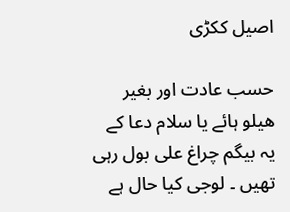اصیل ککڑی

حسب عادت اور بغیر ھیلو ہائے یا سلام دعا کے یہ بیگم چراغ علی بول رہی تھیں ۔ لوجی کیا حال ہے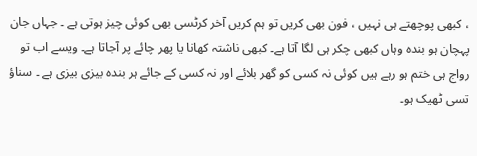، کبھی پوچھتے ہی نہیں ، فون بھی کریں تو ہم کریں آخر کرٹسی بھی کوئی چیز ہوتی ہے ۔ جہاں جان پہچان ہو بندہ وہاں کبھی چکر ہی لگا آتا ہے۔ کبھی ناشتہ کھانا یا پھر چائے پر آجاتا ہے۔ ویسے اب تو رواج ہی ختم ہو رہے ہیں کوئی نہ کسی کو گھر بلائے اور نہ کسی کے جائے ہر بندہ بیزی بیزی ہے ۔ سناؤ تسی ٹھیک ہو۔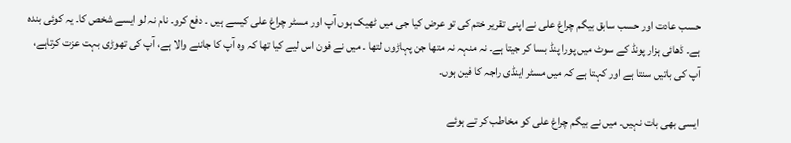حسب عادت اور حسب سابق بیگم چراغ علی نے اپنی تقریر ختم کی تو عرض کیا جی میں ٹھیک ہوں آپ اور مسٹر چراغ علی کیسے ہیں ۔ دفع کرو۔ نام نہ لو ایسے شخص کا۔ یہ کوئی بندہ ہے۔ ڈھائی ہزار پونڈ کے سوٹ میں پورا پنڈ بسا کر جیتا ہے۔ نہ منہہ نہ متھا جن پہاڑوں لتھا ۔ میں نے فون اس لیے کیا تھا کہ وہ آپ کا جاننے والا ہے، آپ کی تھوڑی بہت عزت کرتاہے، آپ کی باتیں سنتا ہے اور کہتا ہے کہ میں مسٹر اینڈی راجہ کا فین ہوں۔

ایسی بھی بات نہیں۔ میں نے بیگم چراغ علی کو مخاطب کر تے ہوئے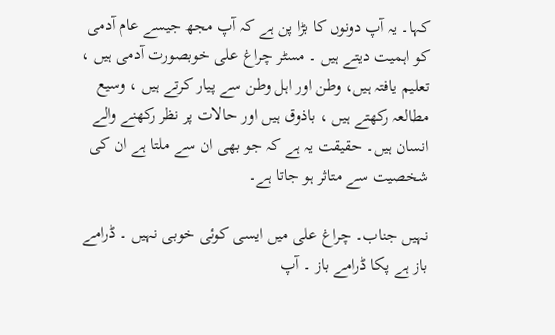کہا۔ یہ آپ دونوں کا بڑا پن ہے کہ آپ مجھ جیسے عام آدمی کو اہمیت دیتے ہیں ۔ مسٹر چراغ علی خوبصورت آدمی ہیں ، تعلیم یافتہ ہیں، وطن اور اہل وطن سے پیار کرتے ہیں ، وسیع مطالعہ رکھتے ہیں ، باذوق ہیں اور حالات پر نظر رکھنے والے انسان ہیں۔ حقیقت یہ ہے کہ جو بھی ان سے ملتا ہے ان کی شخصیت سے متاثر ہو جاتا ہے۔

نہیں جناب۔ چراغ علی میں ایسی کوئی خوبی نہیں ۔ ڈرامے باز ہے پکا ڈرامے باز ۔ آپ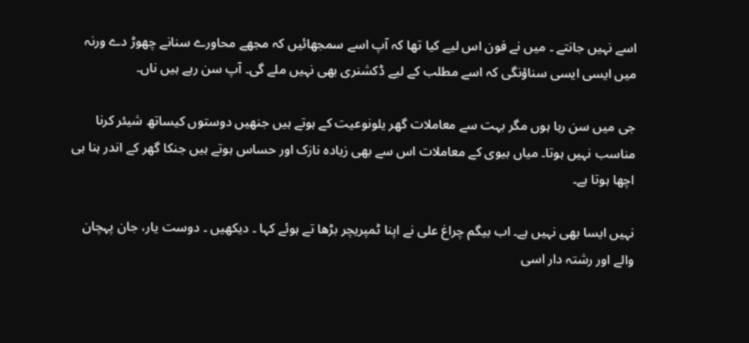اسے نہیں جانتے ۔ میں نے فون اس لیے کیا تھا کہ آپ اسے سمجھائیں کہ مجھے محاورے سنانے چھوڑ دے ورنہ میں ایسی ایسی سناؤنگی کہ اسے مطلب کے لیے ڈکشنری بھی نہیں ملے گی۔ آپ سن رہے ہیں ناں۔

جی میں سن رہا ہوں مگر بہت سے معاملات گھر یلونوعیت کے ہوتے ہیں جنھیں دوستوں کیساتھ شیئر کرنا مناسب نہیں ہوتا۔ میاں بیوی کے معاملات اس سے بھی زیادہ نازک اور حساس ہوتے ہیں جنکا گھر کے اندر ہنا ہی اچھا ہوتا ہے۔

نہیں ایسا بھی نہیں ہے۔ اب بیگم چراغ علی نے اپنا ٹمپریچر بڑھا تے ہوئے کہا ۔ دیکھیں ۔ دوست یار، جان پہچان والے اور رشتہ دار اسی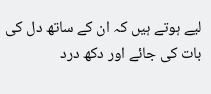لیے ہوتے ہیں کہ ان کے ساتھ دل کی بات کی جائے اور دکھ درد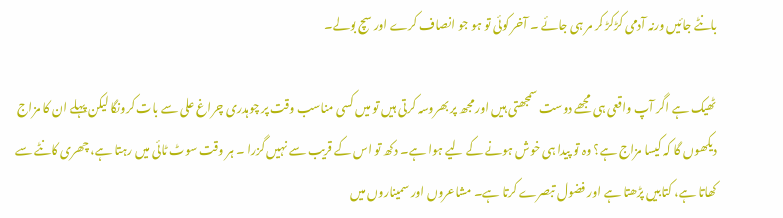بانٹے جائیں ورنہ آدمی کڑکڑ کر مر ہی جائے ۔ آخر کوئی تو ہو جو انصاف کرے اور سچ بولے۔

ٹھیک ہے اگر آپ واقعی ہی مجھے دوست سمجھتی ہیں اور مجھ پر بھروسہ کرتی ہیں تو میں کسی مناسب وقت پر چوہدری چراغ علی سے بات کرونگا لیکن پہلے ان کا مزاج دیکھوں گا کہ کیسا مزاج ہے؟ وہ تو پیدا ہی خوش ہونے کے لیے ہوا ہے۔ دکھ تو اس کے قریب سے نہیں گزرا ۔ ہر وقت سوٹ ٹائی میں رہتا ہے، چھری کانٹے سے کھاتا ہے، کتابیں پڑھتا ہے اور فضول تبصرے کرتا ہے۔ مشاعروں اور سمیناروں میں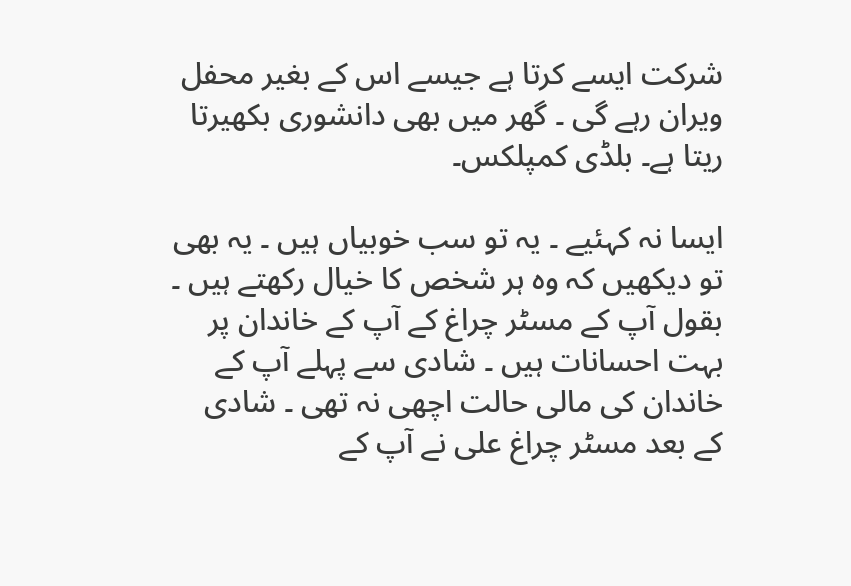شرکت ایسے کرتا ہے جیسے اس کے بغیر محفل ویران رہے گی ۔ گھر میں بھی دانشوری بکھیرتا ریتا ہے۔ بلڈی کمپلکس۔

ایسا نہ کہئیے ۔ یہ تو سب خوبیاں ہیں ۔ یہ بھی تو دیکھیں کہ وہ ہر شخص کا خیال رکھتے ہیں ۔ بقول آپ کے مسٹر چراغ کے آپ کے خاندان پر بہت احسانات ہیں ۔ شادی سے پہلے آپ کے خاندان کی مالی حالت اچھی نہ تھی ۔ شادی کے بعد مسٹر چراغ علی نے آپ کے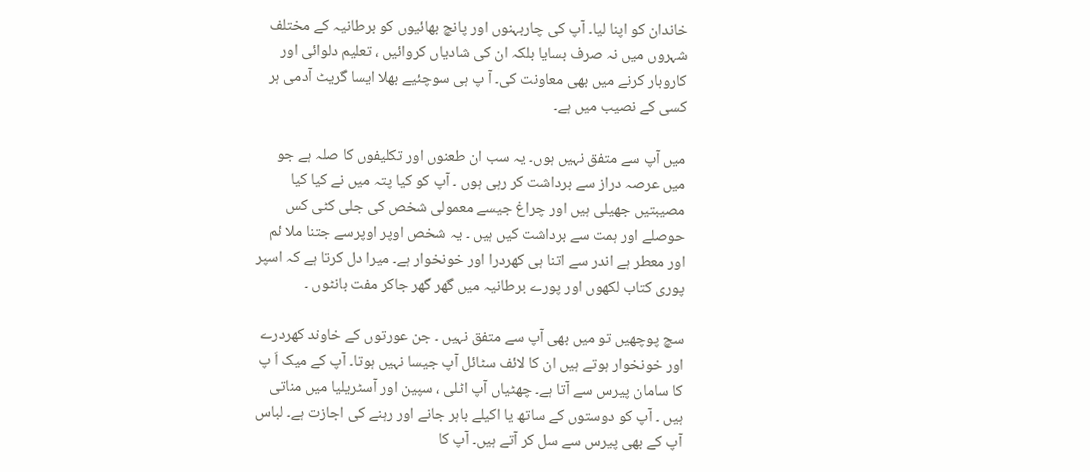خاندان کو اپنا لیا۔ آپ کی چاربہنوں اور پانچ بھائیوں کو برطانیہ کے مختلف شہروں میں نہ صرف بسایا بلکہ ان کی شادیاں کروائیں ، تعلیم دلوائی اور کاروبار کرنے میں بھی معاونت کی۔ آ پ ہی سوچئیے بھلا ایسا گریٹ آدمی ہر کسی کے نصیب میں ہے۔

میں آپ سے متفق نہیں ہوں۔ یہ سب ان طعنوں اور تکلیفوں کا صلہ ہے جو میں عرصہ دراز سے برداشت کر رہی ہوں ۔ آپ کو کیا پتہ میں نے کیا کیا مصیبتیں جھیلی ہیں اور چراغ جیسے معمولی شخص کی جلی کٹی کس حوصلے اور ہمت سے برداشت کیں ہیں ۔ یہ شخص اوپر اوپرسے جتنا ملا ئم اور معطر ہے اندر سے اتنا ہی کھردرا اور خونخوار ہے۔ میرا دل کرتا ہے کہ اسپر پوری کتاب لکھوں اور پورے برطانیہ میں گھر گھر جاکر مفت بانٹوں ۔

سچ پوچھیں تو میں بھی آپ سے متفق نہیں ۔ جن عورتوں کے خاوند کھردرے اور خونخوار ہوتے ہیں ان کا لائف سٹائل آپ جیسا نہیں ہوتا۔ آپ کے میک اَ پ کا سامان پیرس سے آتا ہے۔ چھٹیاں آپ اٹلی ، سپین اور آسٹریلیا میں مناتی ہیں ۔ آپ کو دوستوں کے ساتھ یا اکیلے باہر جانے اور رہنے کی اجازت ہے۔ لباس آپ کے بھی پیرس سے سل کر آتے ہیں۔ آپ کا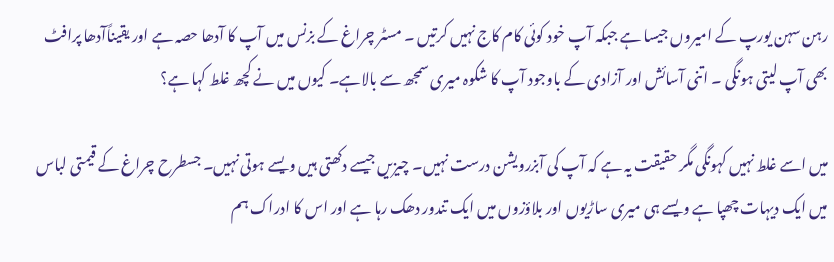رہن سہن یورپ کے امیروں جیسا ہے جبکہ آپ خود کوئی کام کاج نہیں کرتیں ۔ مسٹر چراغ کے بزنس میں آپ کا آدھا حصہ ہے اور یقیناًآدھا پرافٹ بھی آپ لیتی ہونگی ۔ اتنی آسائش اور آزادی کے باوجود آپ کا شکوہ میری سمجھ سے بالاہے۔ کیوں میں نے کچھ غلط کہا ہے؟

میں اسے غلط نہیں کہونگی مگر حقیقت یہ ہے کہ آپ کی آبزرویشن درست نہیں۔ چیزیں جیسے دکھتی ہیں ویسے ہوتی نہیں۔ جسطرح چراغ کے قیمتی لباس میں ایک دیہات چھپا ہے ویسے ہی میری ساڑیوں اور بلاؤزوں میں ایک تندور دھک رہا ہے اور اس کا ادراک ہم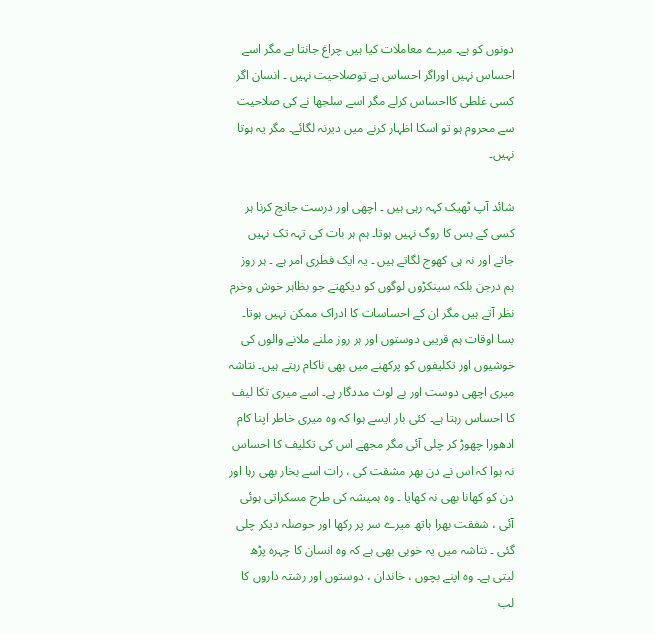دونوں کو ہے۔ میرے معاملات کیا ہیں چراغ جانتا ہے مگر اسے احساس نہیں اوراگر احساس ہے توصلاحیت نہیں ۔ انسان اگر کسی غلطی کااحساس کرلے مگر اسے سلجھا نے کی صلاحیت سے محروم ہو تو اسکا اظہار کرنے میں دیرنہ لگائے۔ مگر یہ ہوتا نہیں۔

شائد آپ ٹھیک کہہ رہی ہیں ۔ اچھی اور درست جانچ کرنا ہر کسی کے بس کا روگ نہیں ہوتا۔ ہم ہر بات کی تہہ تک نہیں جاتے اور نہ ہی کھوج لگاتے ہیں ۔ یہ ایک فطری امر ہے ۔ ہر روز ہم درجن بلکہ سینکڑوں لوگوں کو دیکھتے جو بظاہر خوش وخرم نظر آتے ہیں مگر ان کے احساسات کا ادراک ممکن نہیں ہوتا۔ بسا اوقات ہم قریبی دوستوں اور ہر روز ملنے ملانے والوں کی خوشیوں اور تکلیفوں کو پرکھنے میں بھی ناکام رہتے ہیں۔ نتاشہ میری اچھی دوست اور بے لوث مددگار ہے۔ اسے میری تکا لیف کا احساس رہتا ہے۔ کئی بار ایسے ہوا کہ وہ میری خاطر اپنا کام ادھورا چھوڑ کر چلی آئی مگر مجھے اس کی تکلیف کا احساس نہ ہوا کہ اس نے دن بھر مشقت کی ، رات اسے بخار بھی رہا اور دن کو کھانا بھی نہ کھایا ۔ وہ ہمیشہ کی طرح مسکراتی ہوئی آئی ، شفقت بھرا ہاتھ میرے سر پر رکھا اور حوصلہ دیکر چلی گئی ۔ نتاشہ میں یہ خوبی بھی ہے کہ وہ انسان کا چہرہ پڑھ لیتی ہے۔ وہ اپنے بچوں ، خاندان ، دوستوں اور رشتہ داروں کا لب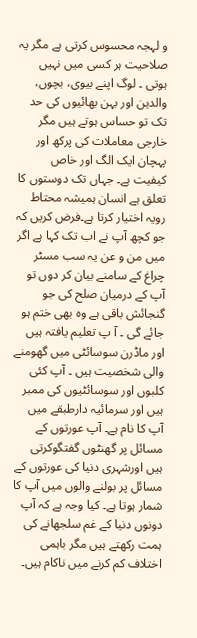و لہجہ محسوس کرتی ہے مگر یہ صلاحیت ہر کسی میں نہیں ہوتی ۔ لوگ اپنے بیوی، بچوں، والدین اور بہن بھائیوں کی حد تک تو حساس ہوتے ہیں مگر خارجی معاملات کی پرکھ اور پہچان ایک الگ اور خاص کیفیت ہے۔ جہاں تک دوستوں کا تعلق ہے انسان ہمیشہ محتاط رویہ اختیار کرتا ہے۔فرض کریں کہ جو کچھ آپ نے اب تک کہا ہے اگر میں من و عن یہ سب مسٹر چراغ کے سامنے بیان کر دوں تو آپ کے درمیان صلح کی جو گنجائش باقی ہے وہ بھی ختم ہو جائے گی ۔ آ پ تعلیم یافتہ ہیں اور ماڈرن سوسائٹی میں گھومنے والی شخصیت ہیں ۔ آپ کئی کلبوں اور سوسائٹیوں کی ممبر ہیں اور سرمائیہ دارطبقے میں آپ کا نام ہے۔ آپ عورتوں کے مسائل پر گھنٹوں گفتگوکرتی ہیں اورشہری دنیا کی عورتوں کے مسائل پر بولنے والوں میں آپ کا شمار ہوتا ہے۔ کیا وجہ ہے کہ آپ دونوں دنیا کے غم سلجھانے کی ہمت رکھتے ہیں مگر باہمی اختلاف کم کرنے میں ناکام ہیں۔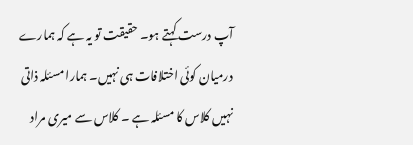آپ درست کہتے ہو۔ حقیقت تو یہ ہے کہ ہمارے درمیان کوئی اختلافات ہی نہیں۔ ہمارا مسئلہ ذاتی نہیں کلاس کا مسئلہ ہے ۔ کلاس سے میری مراد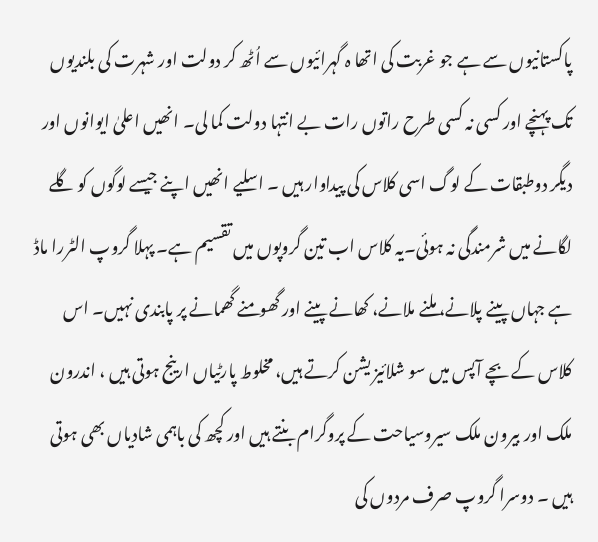پاکستانیوں سے ہے جو غربت کی اتھا ہ گہرائیوں سے اُٹھ کر دولت اور شہرت کی بلندیوں تک پہنچے اور کسی نہ کسی طرح راتوں رات بے انتہا دولت کما لی۔ انھیں اعلیٰ ایوانوں اور دیگر دوطبقات کے لوگ اسی کلاس کی پیداوار ہیں ۔ اسلیے انھیں اپنے جیسے لوگوں کو گلے لگانے میں شرمندگی نہ ہوئی۔یہ کلاس اب تین گروپوں میں تقسیم ہے۔ پہلا گروپ الٹررا ماڈ ہے جہاں پینے پلانے، ملنے ملانے، کھانے پینے اور گھومنے گھمانے پر پابندی نہیں۔ اس کلاس کے بچے آپس میں سو شلائیز یشن کرتے ہیں، مخلوط پارٹیاں ارینج ہوتی ہیں ، اندرون ملک اور بیرون ملک سیروسیاحت کے پروگرام بنتے ہیں اور کچھ کی باہمی شادیاں بھی ہوتی ہیں ۔ دوسرا گروپ صرف مردوں کی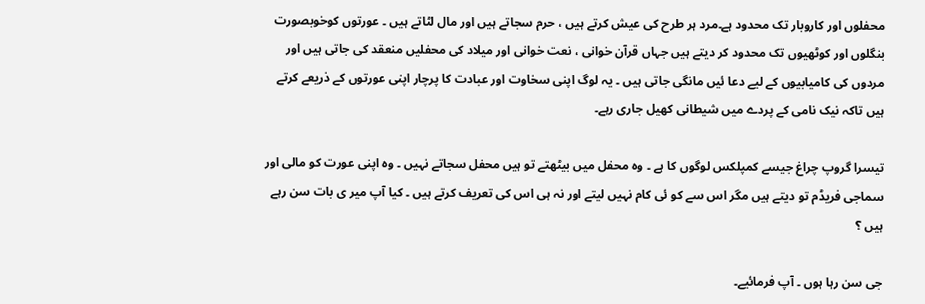محفلوں اور کاروبار تک محدود ہے۔مرد ہر طرح کی عیش کرتے ہیں ، حرم سجاتے ہیں اور مال لٹاتے ہیں ۔ عورتوں کوخوبصورت بنگلوں اور کوٹھیوں تک محدود کر دیتے ہیں جہاں قرآن خوانی ، نعت خوانی اور میلاد کی محفلیں منعقد کی جاتی ہیں اور مردوں کی کامیابیوں کے لیے دعا ئیں مانگی جاتی ہیں ۔ یہ لوگ اپنی سخاوت اور عبادت کا پرچار اپنی عورتوں کے ذریعے کرتے ہیں تاکہ نیک نامی کے پردے میں شیطانی کھیل جاری رہے۔

تیسرا گروپ چراغ جیسے کمپلکس لوگوں کا ہے ۔ وہ محفل میں بیٹھتے تو ہیں محفل سجاتے نہیں ۔ وہ اپنی عورت کو مالی اور سماجی فریڈم تو دیتے ہیں مگر اس سے کو ئی کام نہیں لیتے اور نہ ہی اس کی تعریف کرتے ہیں ۔ کیا آپ میر ی بات سن رہے ہیں ؟

جی سن رہا ہوں ۔ آپ فرمائیے۔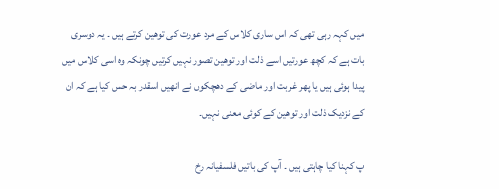میں کہہ رہی تھی کہ اس ساری کلاس کے مرد عورت کی توھین کرتے ہیں ۔ یہ دوسری بات ہے کہ کچھ عورتیں اسے ذلت اور توھین تصور نہیں کرتیں چونکہ وہ اسی کلاس میں پیدا ہوئی ہیں یا پھر غربت اور ماضی کے دھچکوں نے انھیں اسقدر بہ حس کیا ہے کہ ان کے نزدیک ذلت اور توھین کے کوئی معنی نہیں۔

پ کہنا کیا چاہتی ہیں ۔ آپ کی باتیں فلسفیانہ رخ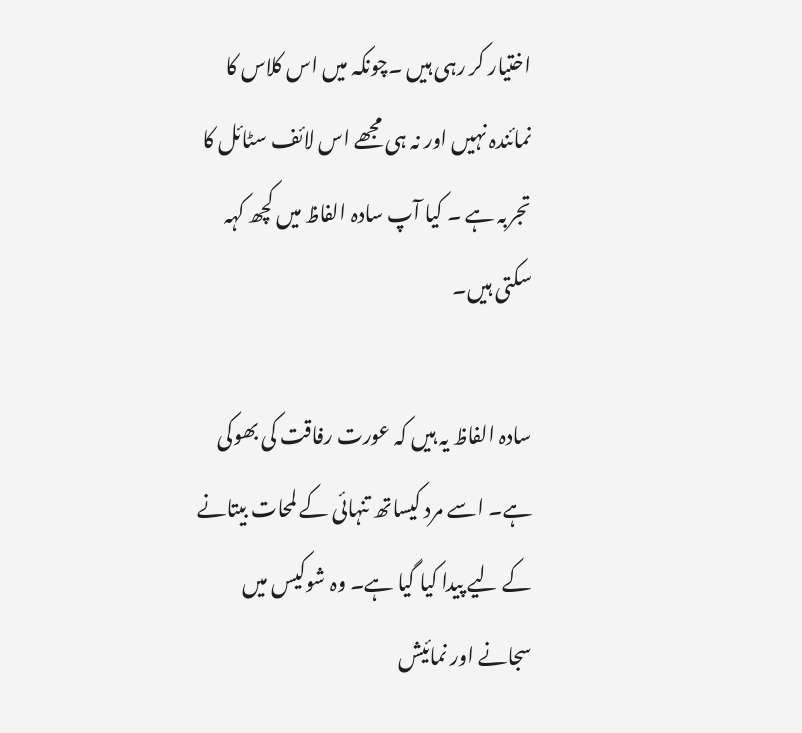اختیار کر رہی ہیں ۔چونکہ میں اس کلاس کا نمائندہ نہیں اور نہ ہی مجھے اس لائف سٹائل کا تجربہ ہے ۔ کیا آپ سادہ الفاظ میں کچھ کہہ سکتی ہیں۔

سادہ الفاظ یہ ہیں کہ عورت رفاقت کی بھوکی ہے۔ اسے مرد کیساتھ تنہائی کے لمحات بیتانے کے لیے پیدا کیا گیا ہے۔ وہ شوکیس میں سجانے اور نمائیش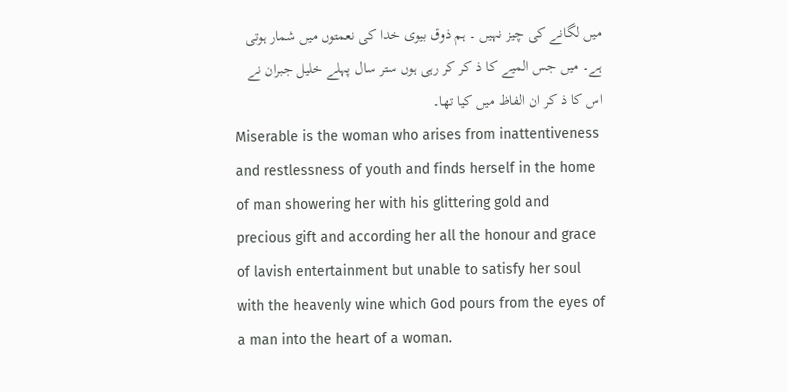میں لگانے کی چیز نہیں ۔ ہم ذوق بیوی خدا کی نعمتوں میں شمار ہوتی ہے۔ میں جس المیے کا ذ کر کر رہی ہوں ستر سال پہلے خلیل جبران نے اس کا ذ کر ان الفاظ میں کیا تھا۔
Miserable is the woman who arises from inattentiveness and restlessness of youth and finds herself in the home of man showering her with his glittering gold and precious gift and according her all the honour and grace of lavish entertainment but unable to satisfy her soul with the heavenly wine which God pours from the eyes of a man into the heart of a woman.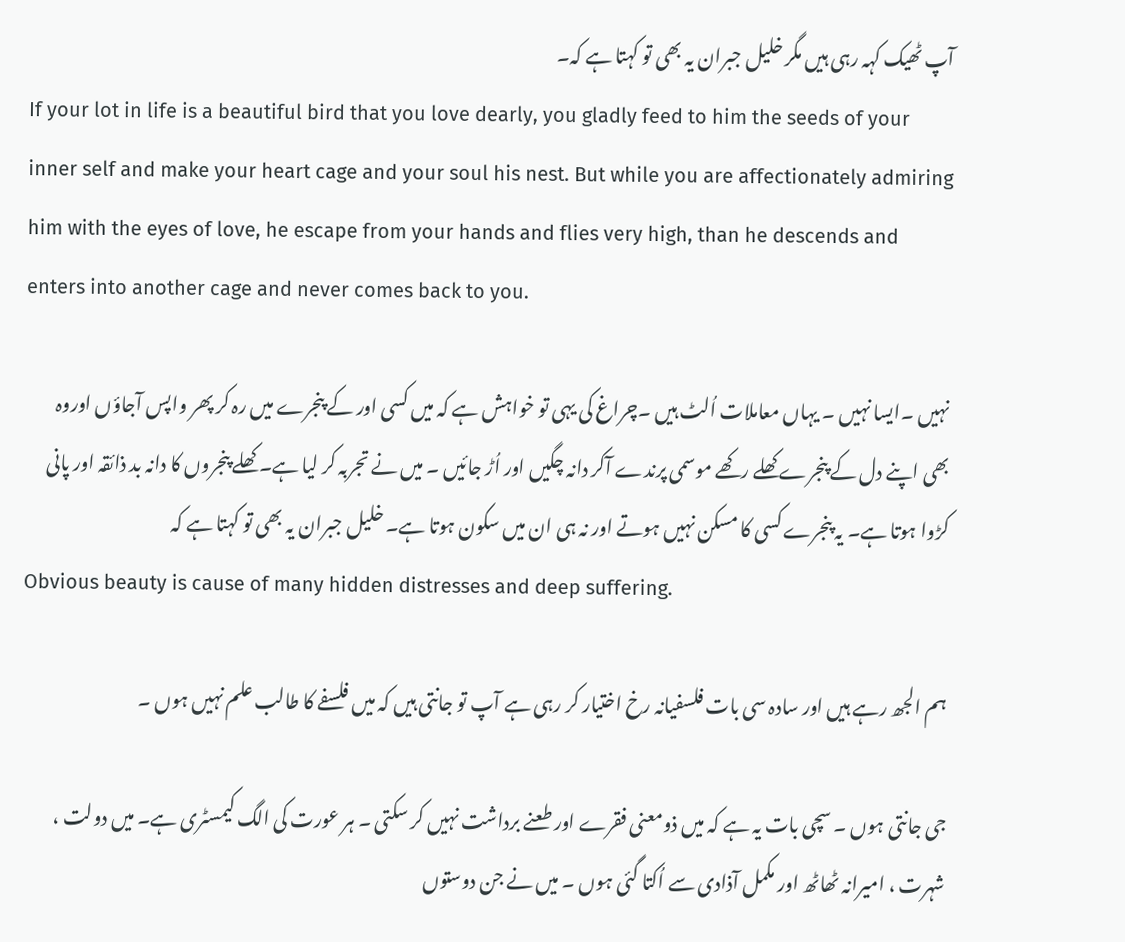آپ ٹھیک کہہ رہی ہیں مگر خلیل جبران یہ بھی تو کہتا ہے کہ۔
If your lot in life is a beautiful bird that you love dearly, you gladly feed to him the seeds of your inner self and make your heart cage and your soul his nest. But while you are affectionately admiring him with the eyes of love, he escape from your hands and flies very high, than he descends and enters into another cage and never comes back to you.

نہیں ۔ایسا نہیں ۔ یہاں معاملات اُلٹ ہیں ۔چراغ کی یہی تو خواہش ہے کہ میں کسی اور کے پنجرے میں رہ کر پھر واپس آجاؤں اوروہ بھی اپنے دل کے پنجرے کھلے رکھے موسمی پرندے آکر دانہ چگیں اور اُڑ جائیں ۔ میں نے تجربہ کر لیا ہے۔ کھلے پنجروں کا دانہ بد ذائقہ اور پانی کڑوا ہوتا ہے۔ یہ پنجرے کسی کا مسکن نہیں ہوتے اور نہ ہی ان میں سکون ہوتا ہے۔ خلیل جبران یہ بھی تو کہتا ہے کہ
Obvious beauty is cause of many hidden distresses and deep suffering.

ہم الجھ رہے ہیں اور سادہ سی بات فلسفیانہ رخ اختیار کر رہی ہے آپ تو جانتی ہیں کہ میں فلسفے کا طالب علم نہیں ہوں ۔

جی جانتی ہوں ۔ سچی بات یہ ہے کہ میں ذومعنی فقرے اور طعنے برداشت نہیں کر سکتی ۔ ہر عورت کی الگ کیمسٹری ہے۔ میں دولت ، شہرت ، امیرانہ ٹھاٹھ اور مکمل آذادی سے اُکتا گئی ہوں ۔ میں نے جن دوستوں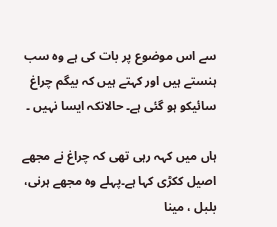سے اس موضوع پر بات کی ہے وہ سب ہنستے ہیں اور کہتے ہیں کہ بیگم چراغ سائیکو ہو گئی ہے۔ حالانکہ ایسا نہیں ۔

ہاں میں کہہ رہی تھی کہ چراغ نے مجھے اصیل ککڑی کہا ہے۔پہلے وہ مجھے ہرنی، بلبل ، مینا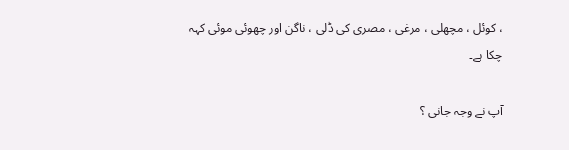، کوئل ، مچھلی ، مرغی ، مصری کی ڈلی ، ناگن اور چھوئی موئی کہہ چکا ہے۔

آپ نے وجہ جانی ؟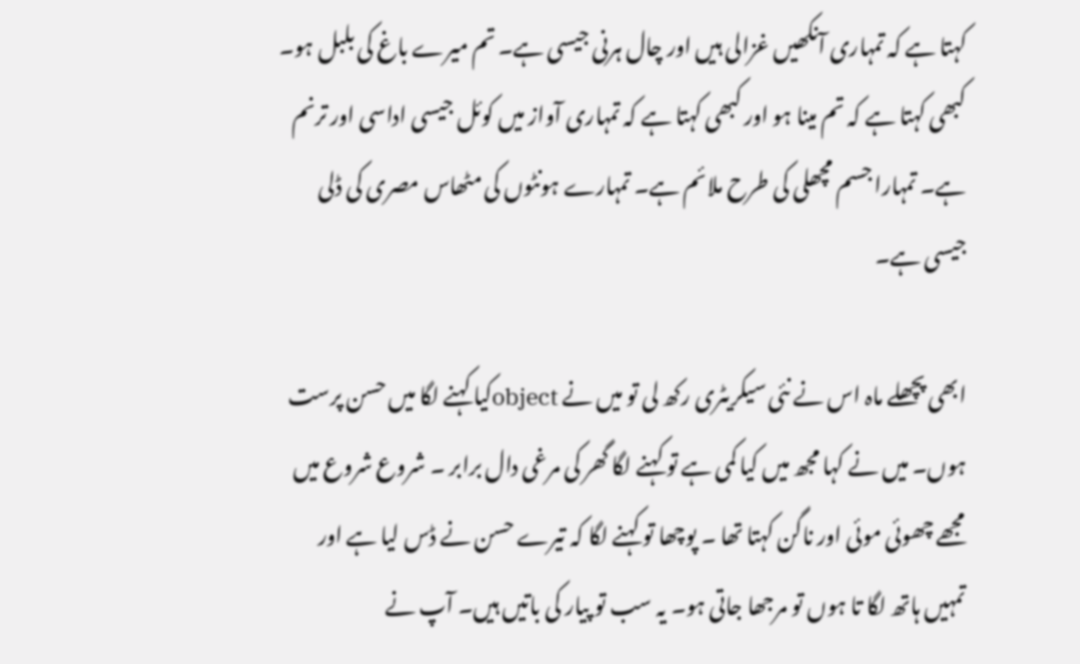کہتا ہے کہ تمہاری آنکھیں غزالی ہیں اور چال ہرنی جیسی ہے۔ تم میرے باغ کی بلبل ہو۔ کبھی کہتا ہے کہ تم مینا ہو اور کبھی کہتا ہے کہ تمہاری آواز میں کوئل جیسی اداسی اور ترنم ہے۔ تمہارا جسم مچھلی کی طرح ملائم ہے۔ تمہارے ہونٹوں کی مٹھاس مصری کی ڈلی جیسی ہے۔

ابھی پچھلے ماہ اس نے نئی سیکریٹری رکھ لی تو میں نے objectکیا کہنے لگا میں حسن پرست ہوں۔ میں نے کہا مجھ میں کیا کمی ہے تو کہنے لگا گھر کی مرغی دال برابر ۔ شروع شروع میں مجھے چھوئی موئی اور ناگن کہتا تھا ۔ پوچھا تو کہنے لگا کہ تیرے حسن نے ڈس لیا ہے اور تمہیں ہاتھ لگا تا ہوں تو مرجھا جاتی ہو۔ یہ سب تو پیار کی باتیں ہیں۔ آپ نے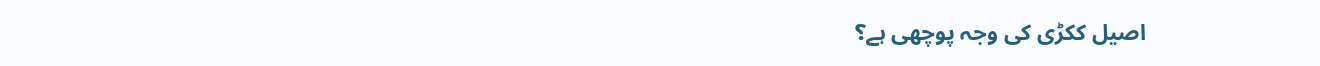اصیل ککڑی کی وجہ پوچھی ہے؟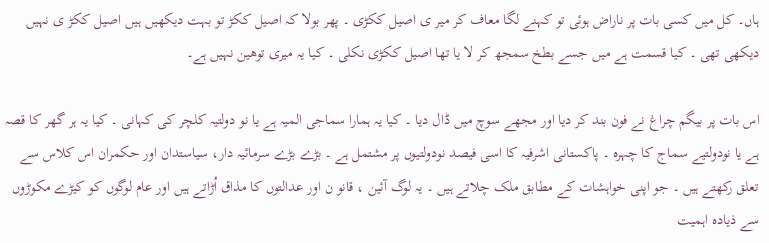ہاں۔ کل میں کسی بات پر ناراض ہوئی تو کہنے لگا معاف کر میر ی اصیل ککڑی ۔ پھر بولا کہ اصیل ککڑ تو بہت دیکھیں ہیں اصیل ککڑ ی نہیں دیکھی تھی ۔ کیا قسمت ہے میں جسے بطخ سمجھ کر لا یا تھا اصیل ککڑی نکلی ۔ کیا یہ میری توھین نہیں ہے۔

اس بات پر بیگم چراغ نے فون بند کر دیا اور مجھے سوچ میں ڈال دیا ۔ کیا یہ ہمارا سماجی المیہ ہے یا نو دولتیہ کلچر کی کہانی ۔ کیا یہ ہر گھر کا قصہ ہے یا نودولتیے سماج کا چہرہ ۔ پاکستانی اشرفیہ کا اسی فیصد نودولتیوں پر مشتمل ہے ۔ بڑے بڑے سرمائیہ دار، سیاستدان اور حکمران اس کلاس سے تعلق رکھتے ہیں ۔ جو اپنی خواہشات کے مطابق ملک چلاتے ہیں ۔ یہ لوگ آئین ، قانو ن اور عدالتوں کا مذاق اُڑاتے ہیں اور عام لوگوں کو کیڑے مکوڑوں سے ذیادہ اہمیت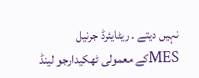نہیں دیتے ۔ ریٹایئرڈ جرنیل MESکے معمولی ٹھکیدارجو لینڈ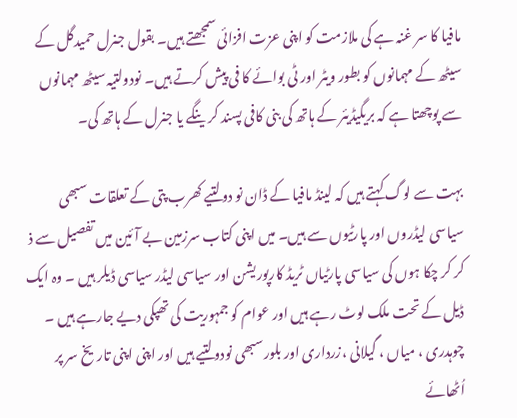مافیا کا سر غنہ ہے کی ملازمت کو اپنی عزت افزائی سمجھتے ہیں۔ بقول جنرل حمیدگل کے سیٹھ کے مہمانوں کو بطور ویٹر اور ٹی بوائے کا فی پیش کرتے ہیں۔ نودولتیہ سیٹھ مہمانوں سے پوچھتا ہے کہ بریگیڈیئر کے ہاتھ کی بنی کافی پسند کر ینگے یا جنرل کے ہاتھ کی۔

بہت سے لوگ کہتے ہیں کہ لینڈ مافیا کے ڈان نو دولتیے کھرب پتی کے تعلقات سبھی سیاسی لیڈروں اور پارٹیوں سے ہیں۔ میں اپنی کتاب سرزمین بے آئین میں تفصیل سے ذ کر کر چکا ہوں کی سیاسی پارٹیاں ٹریڈ کارپوریشن اور سیاسی لیڈر سیاسی ڈیلر ہیں ۔ وہ ایک ڈیل کے تحت ملک لوٹ رہے ہیں اور عوام کو جمہوریت کی تھپکی دیے جارہے ہیں ۔ چوہدری ، میاں ، گیلانی ،زرداری اور بلورسبھی نودولتیے ہیں اور اپنی اپنی تاریخ سر پر اُٹھائے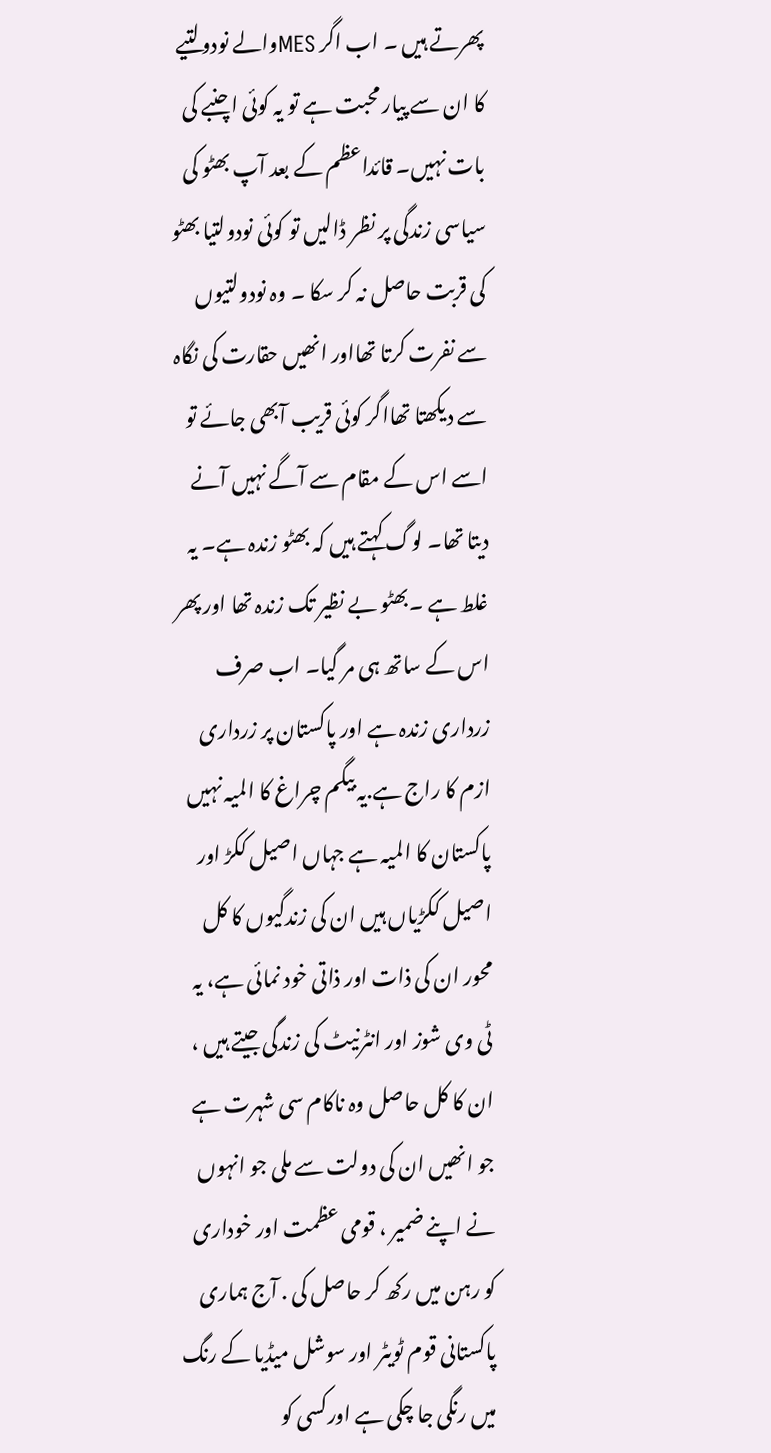پھرتے ہیں ۔ اب اگر MESوالے نودولتیے کا ان سے پیار محبت ہے تو یہ کوئی اچنبے کی بات نہیں۔ قائداعظم کے بعد آپ بھٹو کی سیاسی زندگی پر نظر ڈالیں تو کوئی نودولتیا بھٹو کی قربت حاصل نہ کر سکا ۔ وہ نودولتیوں سے نفرت کرتا تھااور انھیں حقارت کی نگاہ سے دیکھتا تھااگر کوئی قریب آبھی جائے تو اسے اس کے مقام سے آگے نہیں آنے دیتا تھا۔ لوگ کہتے ہیں کہ بھٹو زندہ ہے۔ یہ غلط ہے ۔بھٹو بے نظیر تک زندہ تھا اور پھر اس کے ساتھ ہی مر گیا۔ اب صرف زرداری زندہ ہے اور پاکستان پر زرداری ازم کا راج ہے.یہ بیگم چراغ کا المیہ نہیں پاکستان کا المیہ ہے جہاں اصیل ککڑ اور اصیل ککڑیاں ہیں ان کی زندگیوں کا کل محور ان کی ذات اور ذاتی خود نمائی ہے، یہ ٹی وی شوز اور انٹرنیٹ کی زندگی جیتے ہیں ، ان کا کل حاصل وہ ناکام سی شہرت ہے جو انھیں ان کی دولت سے ملی جو انہوں نے اپنے ضمیر ، قومی عظمت اور خوداری کو رہن میں رکھ کر حاصل کی . آج ہماری پاکستانی قوم ٹویٹر اور سوشل میڈیا کے رنگ میں رنگی جا چکی ہے اورکسی کو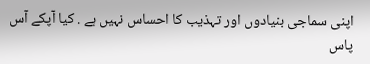اپنی سماجی بنیادوں اور تہذیب کا احساس نہیں ہے . کیا آپکے آس پاس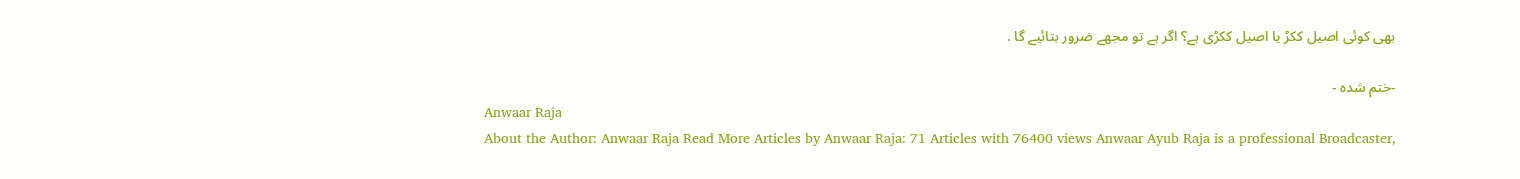بھی کوئی اصیل ککڑ یا اصیل ککڑی ہے؟ اگر ہے تو مجھے ضرور بتائیے گا .

-ختم شدہ -
Anwaar Raja
About the Author: Anwaar Raja Read More Articles by Anwaar Raja: 71 Articles with 76400 views Anwaar Ayub Raja is a professional Broadcaster,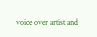voice over artist and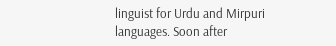linguist for Urdu and Mirpuri languages. Soon after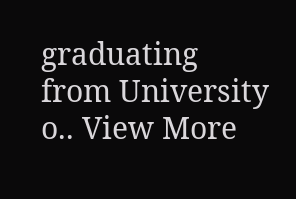graduating from University o.. View More